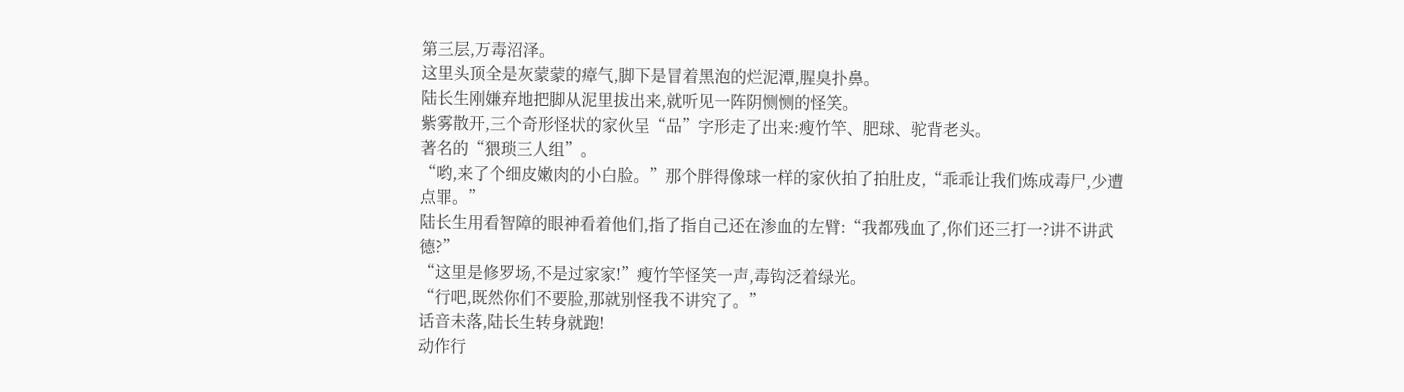第三层,万毒沼泽。
这里头顶全是灰蒙蒙的瘴气,脚下是冒着黑泡的烂泥潭,腥臭扑鼻。
陆长生刚嫌弃地把脚从泥里拔出来,就听见一阵阴恻恻的怪笑。
紫雾散开,三个奇形怪状的家伙呈“品”字形走了出来:瘦竹竿、肥球、驼背老头。
著名的“猥琐三人组”。
“哟,来了个细皮嫩肉的小白脸。”那个胖得像球一样的家伙拍了拍肚皮,“乖乖让我们炼成毒尸,少遭点罪。”
陆长生用看智障的眼神看着他们,指了指自己还在渗血的左臂:“我都残血了,你们还三打一?讲不讲武德?”
“这里是修罗场,不是过家家!”瘦竹竿怪笑一声,毒钩泛着绿光。
“行吧,既然你们不要脸,那就别怪我不讲究了。”
话音未落,陆长生转身就跑!
动作行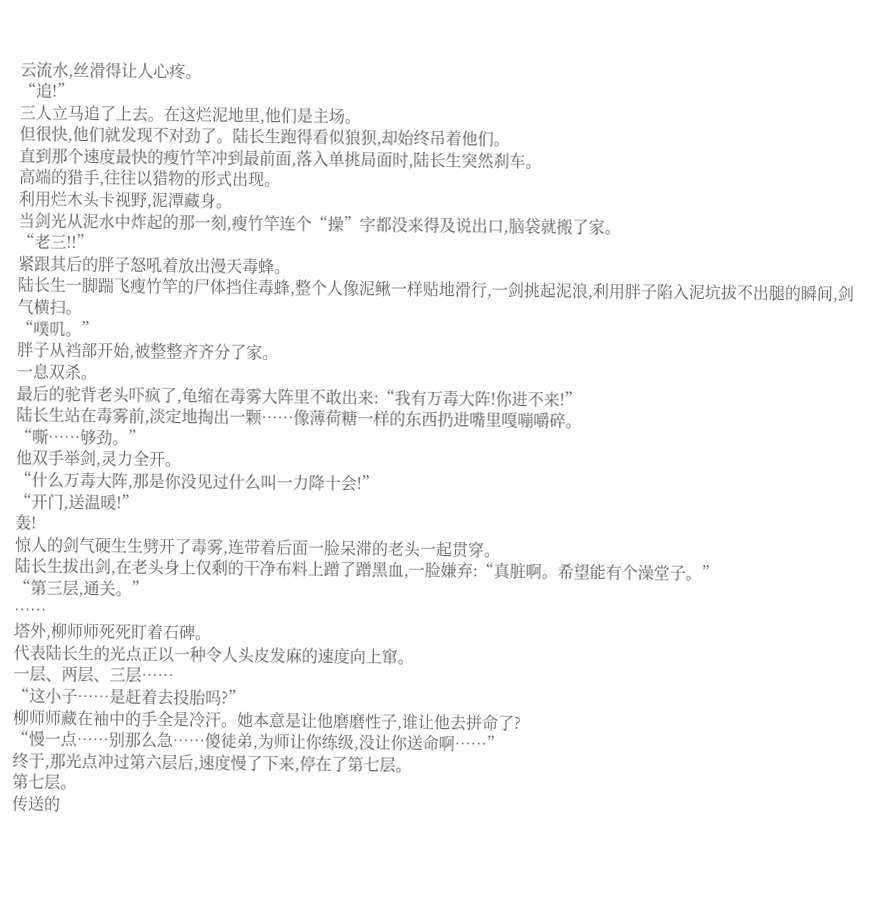云流水,丝滑得让人心疼。
“追!”
三人立马追了上去。在这烂泥地里,他们是主场。
但很快,他们就发现不对劲了。陆长生跑得看似狼狈,却始终吊着他们。
直到那个速度最快的瘦竹竿冲到最前面,落入单挑局面时,陆长生突然刹车。
高端的猎手,往往以猎物的形式出现。
利用烂木头卡视野,泥潭藏身。
当剑光从泥水中炸起的那一刻,瘦竹竿连个“操”字都没来得及说出口,脑袋就搬了家。
“老三!!”
紧跟其后的胖子怒吼着放出漫天毒蜂。
陆长生一脚踹飞瘦竹竿的尸体挡住毒蜂,整个人像泥鳅一样贴地滑行,一剑挑起泥浪,利用胖子陷入泥坑拔不出腿的瞬间,剑气横扫。
“噗叽。”
胖子从裆部开始,被整整齐齐分了家。
一息双杀。
最后的驼背老头吓疯了,龟缩在毒雾大阵里不敢出来:“我有万毒大阵!你进不来!”
陆长生站在毒雾前,淡定地掏出一颗……像薄荷糖一样的东西扔进嘴里嘎嘣嚼碎。
“嘶……够劲。”
他双手举剑,灵力全开。
“什么万毒大阵,那是你没见过什么叫一力降十会!”
“开门,送温暖!”
轰!
惊人的剑气硬生生劈开了毒雾,连带着后面一脸呆滞的老头一起贯穿。
陆长生拔出剑,在老头身上仅剩的干净布料上蹭了蹭黑血,一脸嫌弃:“真脏啊。希望能有个澡堂子。”
“第三层,通关。”
……
塔外,柳师师死死盯着石碑。
代表陆长生的光点正以一种令人头皮发麻的速度向上窜。
一层、两层、三层……
“这小子……是赶着去投胎吗?”
柳师师藏在袖中的手全是冷汗。她本意是让他磨磨性子,谁让他去拼命了?
“慢一点……别那么急……傻徒弟,为师让你练级,没让你送命啊……”
终于,那光点冲过第六层后,速度慢了下来,停在了第七层。
第七层。
传送的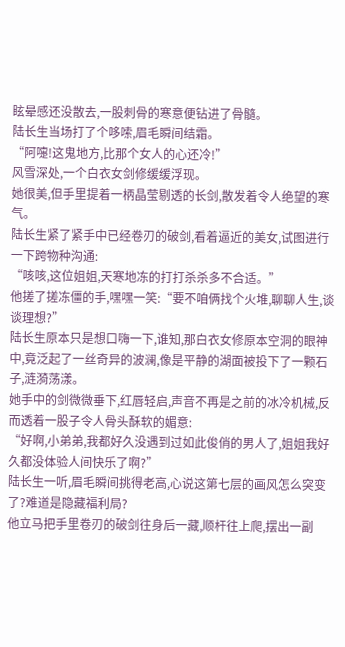眩晕感还没散去,一股刺骨的寒意便钻进了骨髓。
陆长生当场打了个哆嗦,眉毛瞬间结霜。
“阿嚏!这鬼地方,比那个女人的心还冷!”
风雪深处,一个白衣女剑修缓缓浮现。
她很美,但手里提着一柄晶莹剔透的长剑,散发着令人绝望的寒气。
陆长生紧了紧手中已经卷刃的破剑,看着逼近的美女,试图进行一下跨物种沟通:
“咳咳,这位姐姐,天寒地冻的打打杀杀多不合适。”
他搓了搓冻僵的手,嘿嘿一笑:“要不咱俩找个火堆,聊聊人生,谈谈理想?”
陆长生原本只是想口嗨一下,谁知,那白衣女修原本空洞的眼神中,竟泛起了一丝奇异的波澜,像是平静的湖面被投下了一颗石子,涟漪荡漾。
她手中的剑微微垂下,红唇轻启,声音不再是之前的冰冷机械,反而透着一股子令人骨头酥软的媚意:
“好啊,小弟弟,我都好久没遇到过如此俊俏的男人了,姐姐我好久都没体验人间快乐了啊?”
陆长生一听,眉毛瞬间挑得老高,心说这第七层的画风怎么突变了?难道是隐藏福利局?
他立马把手里卷刃的破剑往身后一藏,顺杆往上爬,摆出一副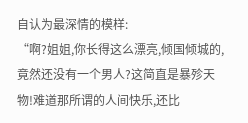自认为最深情的模样:
“啊?姐姐,你长得这么漂亮,倾国倾城的,竟然还没有一个男人?这简直是暴殄天物!难道那所谓的人间快乐,还比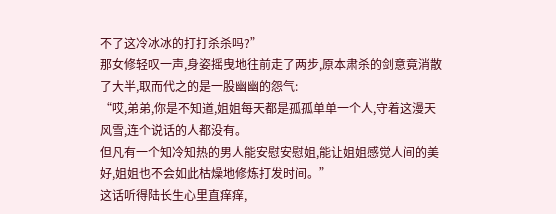不了这冷冰冰的打打杀杀吗?”
那女修轻叹一声,身姿摇曳地往前走了两步,原本肃杀的剑意竟消散了大半,取而代之的是一股幽幽的怨气:
“哎,弟弟,你是不知道,姐姐每天都是孤孤单单一个人,守着这漫天风雪,连个说话的人都没有。
但凡有一个知冷知热的男人能安慰安慰姐,能让姐姐感觉人间的美好,姐姐也不会如此枯燥地修炼打发时间。”
这话听得陆长生心里直痒痒,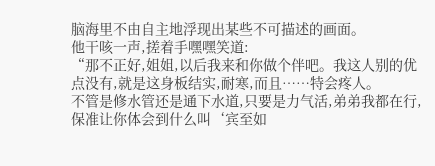脑海里不由自主地浮现出某些不可描述的画面。
他干咳一声,搓着手嘿嘿笑道:
“那不正好,姐姐,以后我来和你做个伴吧。我这人别的优点没有,就是这身板结实,耐寒,而且……特会疼人。
不管是修水管还是通下水道,只要是力气活,弟弟我都在行,保准让你体会到什么叫‘宾至如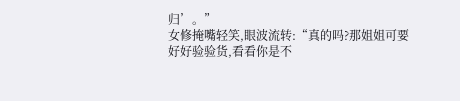归’。”
女修掩嘴轻笑,眼波流转:“真的吗?那姐姐可要好好验验货,看看你是不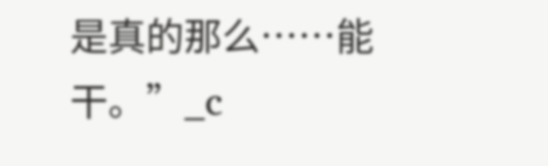是真的那么……能干。”_c